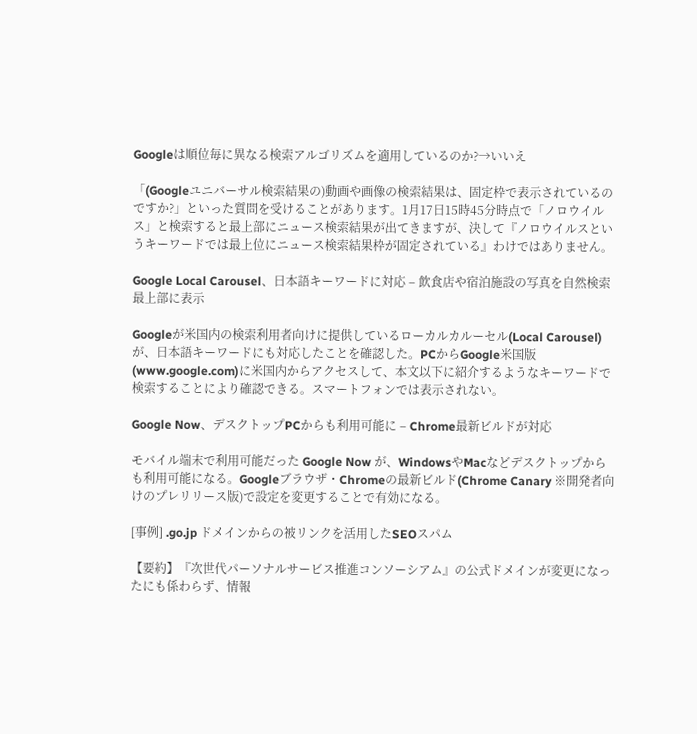Googleは順位毎に異なる検索アルゴリズムを適用しているのか?→いいえ

「(Googleユニバーサル検索結果の)動画や画像の検索結果は、固定枠で表示されているのですか?」といった質問を受けることがあります。1月17日15時45分時点で「ノロウイルス」と検索すると最上部にニュース検索結果が出てきますが、決して『ノロウイルスというキーワードでは最上位にニュース検索結果枠が固定されている』わけではありません。

Google Local Carousel、日本語キーワードに対応 – 飲食店や宿泊施設の写真を自然検索最上部に表示

Googleが米国内の検索利用者向けに提供しているローカルカルーセル(Local Carousel)が、日本語キーワードにも対応したことを確認した。PCからGoogle米国版(www.google.com)に米国内からアクセスして、本文以下に紹介するようなキーワードで検索することにより確認できる。スマートフォンでは表示されない。

Google Now、デスクトップPCからも利用可能に – Chrome最新ビルドが対応

モバイル端末で利用可能だった Google Now が、WindowsやMacなどデスクトップからも利用可能になる。Googleブラウザ・Chromeの最新ビルド(Chrome Canary ※開発者向けのプレリリース版)で設定を変更することで有効になる。

[事例] .go.jp ドメインからの被リンクを活用したSEOスパム

【要約】『次世代パーソナルサービス推進コンソーシアム』の公式ドメインが変更になったにも係わらず、情報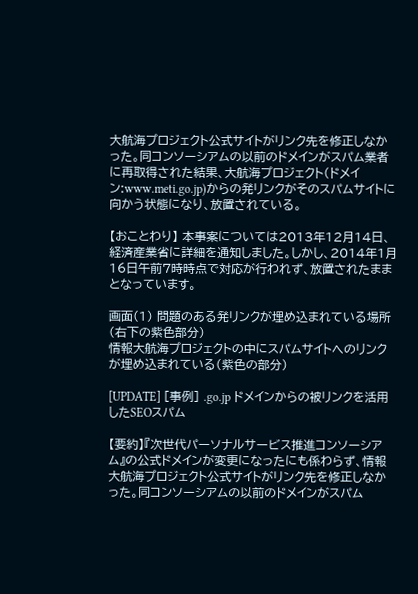大航海プロジェクト公式サイトがリンク先を修正しなかった。同コンソーシアムの以前のドメインがスパム業者に再取得された結果、大航海プロジェクト(ドメイン:www.meti.go.jp)からの発リンクがそのスパムサイトに向かう状態になり、放置されている。

【おことわり】 本事案については2013年12月14日、経済産業省に詳細を通知しました。しかし、2014年1月16日午前7時時点で対応が行われず、放置されたままとなっています。

画面(1) 問題のある発リンクが埋め込まれている場所(右下の紫色部分)
情報大航海プロジェクトの中にスパムサイトへのリンクが埋め込まれている(紫色の部分)

[UPDATE] [事例] .go.jp ドメインからの被リンクを活用したSEOスパム

【要約】『次世代パーソナルサービス推進コンソーシアム』の公式ドメインが変更になったにも係わらず、情報大航海プロジェクト公式サイトがリンク先を修正しなかった。同コンソーシアムの以前のドメインがスパム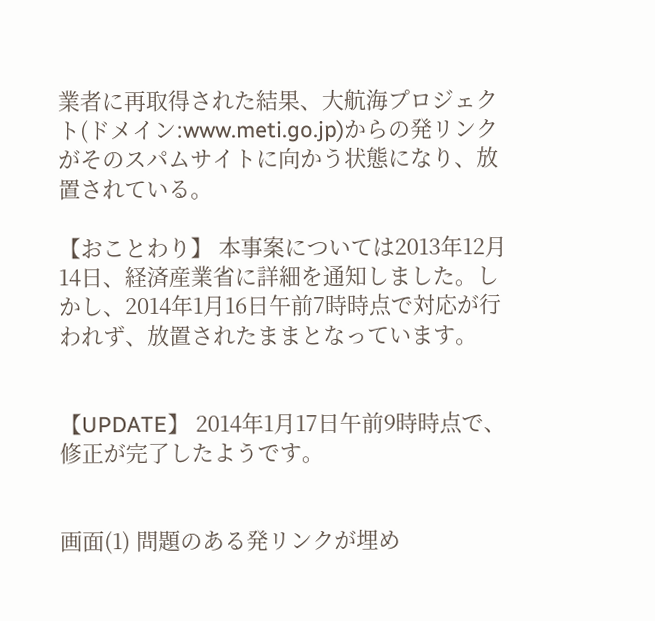業者に再取得された結果、大航海プロジェクト(ドメイン:www.meti.go.jp)からの発リンクがそのスパムサイトに向かう状態になり、放置されている。

【おことわり】 本事案については2013年12月14日、経済産業省に詳細を通知しました。しかし、2014年1月16日午前7時時点で対応が行われず、放置されたままとなっています。


【UPDATE】 2014年1月17日午前9時時点で、修正が完了したようです。


画面(1) 問題のある発リンクが埋め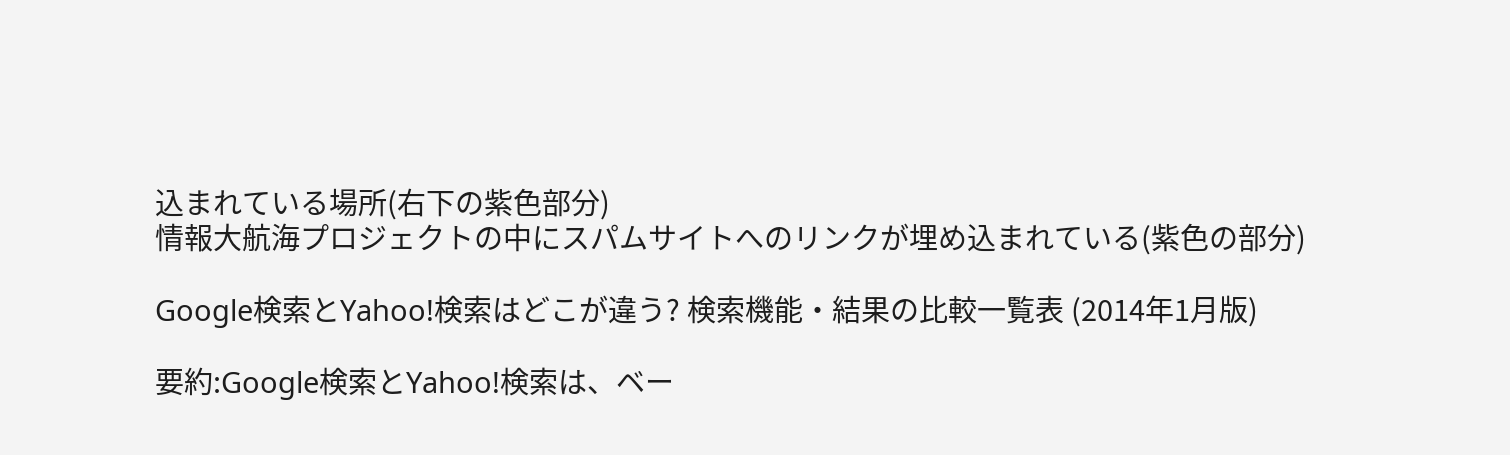込まれている場所(右下の紫色部分)
情報大航海プロジェクトの中にスパムサイトへのリンクが埋め込まれている(紫色の部分)

Google検索とYahoo!検索はどこが違う? 検索機能・結果の比較一覧表 (2014年1月版)

要約:Google検索とYahoo!検索は、ベー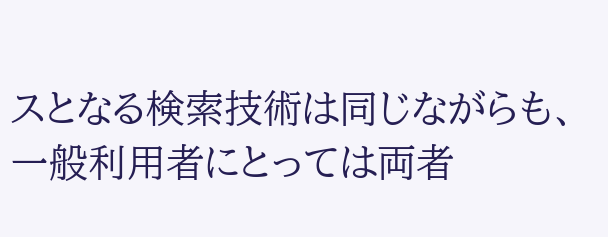スとなる検索技術は同じながらも、一般利用者にとっては両者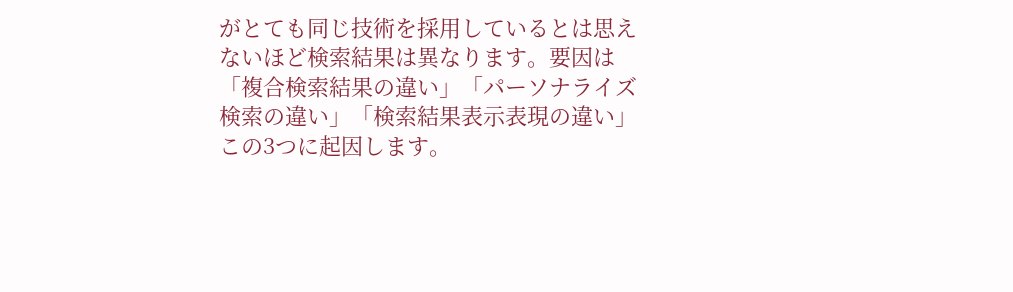がとても同じ技術を採用しているとは思えないほど検索結果は異なります。要因は「複合検索結果の違い」「パーソナライズ検索の違い」「検索結果表示表現の違い」この3つに起因します。